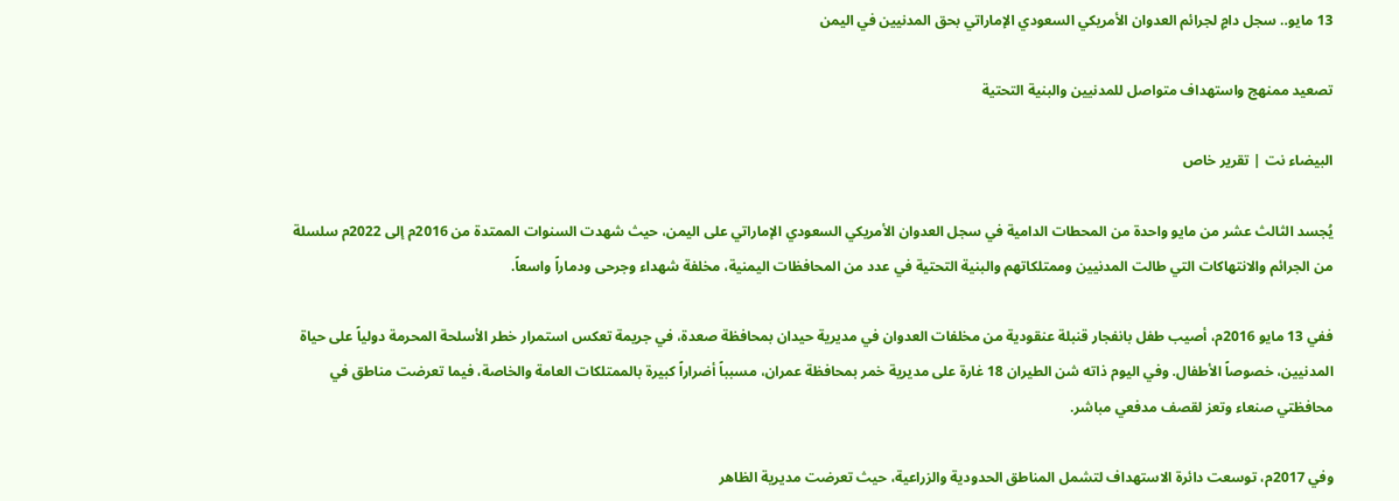13 مايو.. سجل دامٍ لجرائم العدوان الأمريكي السعودي الإماراتي بحق المدنيين في اليمن

تصعيد ممنهج واستهداف متواصل للمدنيين والبنية التحتية

البيضاء نت | تقرير خاص

يُجسد الثالث عشر من مايو واحدة من المحطات الدامية في سجل العدوان الأمريكي السعودي الإماراتي على اليمن، حيث شهدت السنوات الممتدة من 2016م إلى 2022م سلسلة من الجرائم والانتهاكات التي طالت المدنيين وممتلكاتهم والبنية التحتية في عدد من المحافظات اليمنية، مخلفة شهداء وجرحى ودماراً واسعاً.

ففي 13 مايو 2016م، أصيب طفل بانفجار قنبلة عنقودية من مخلفات العدوان في مديرية حيدان بمحافظة صعدة، في جريمة تعكس استمرار خطر الأسلحة المحرمة دولياً على حياة المدنيين، خصوصاً الأطفال. وفي اليوم ذاته شن الطيران 18 غارة على مديرية خمر بمحافظة عمران، مسبباً أضراراً كبيرة بالممتلكات العامة والخاصة، فيما تعرضت مناطق في محافظتي صنعاء وتعز لقصف مدفعي مباشر.

وفي 2017م، توسعت دائرة الاستهداف لتشمل المناطق الحدودية والزراعية، حيث تعرضت مديرية الظاهر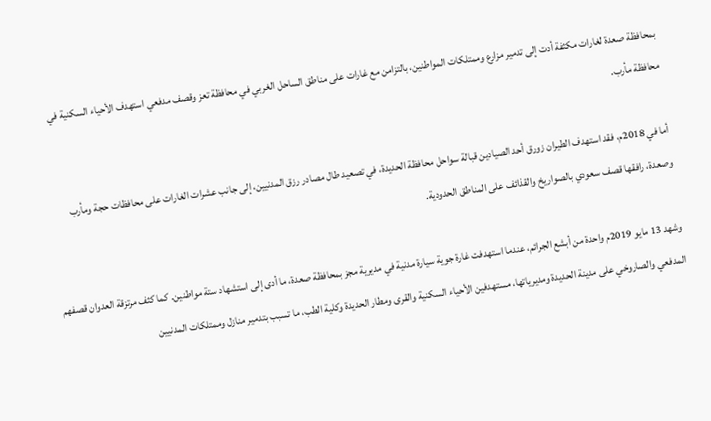بمحافظة صعدة لغارات مكثفة أدت إلى تدمير مزارع وممتلكات المواطنين، بالتزامن مع غارات على مناطق الساحل الغربي في محافظة تعز وقصف مدفعي استهدف الأحياء السكنية في محافظة مأرب.

أما في 2018م، فقد استهدف الطيران زورق أحد الصيادين قبالة سواحل محافظة الحديدة، في تصعيد طال مصادر رزق المدنيين، إلى جانب عشرات الغارات على محافظات حجة ومأرب وصعدة، رافقها قصف سعودي بالصواريخ والقذائف على المناطق الحدودية.

وشهد 13 مايو 2019م واحدة من أبشع الجرائم، عندما استهدفت غارة جوية سيارة مدنية في مديرية مجز بمحافظة صعدة، ما أدى إلى استشهاد ستة مواطنين. كما كثف مرتزقة العدوان قصفهم المدفعي والصاروخي على مدينة الحديدة ومديرياتها، مستهدفين الأحياء السكنية والقرى ومطار الحديدة وكلية الطب، ما تسبب بتدمير منازل وممتلكات المدنيين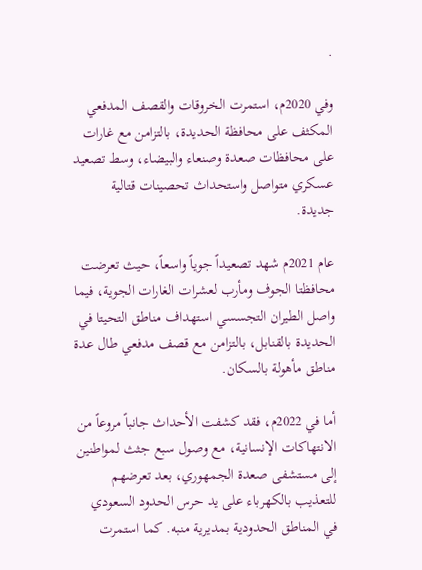.

وفي 2020م، استمرت الخروقات والقصف المدفعي المكثف على محافظة الحديدة، بالتزامن مع غارات على محافظات صعدة وصنعاء والبيضاء، وسط تصعيد عسكري متواصل واستحداث تحصينات قتالية جديدة.

عام 2021م شهد تصعيداً جوياً واسعاً، حيث تعرضت محافظتا الجوف ومأرب لعشرات الغارات الجوية، فيما واصل الطيران التجسسي استهداف مناطق التحيتا في الحديدة بالقنابل، بالتزامن مع قصف مدفعي طال عدة مناطق مأهولة بالسكان.

أما في 2022م، فقد كشفت الأحداث جانباً مروعاً من الانتهاكات الإنسانية، مع وصول سبع جثث لمواطنين إلى مستشفى صعدة الجمهوري، بعد تعرضهم للتعذيب بالكهرباء على يد حرس الحدود السعودي في المناطق الحدودية بمديرية منبه. كما استمرت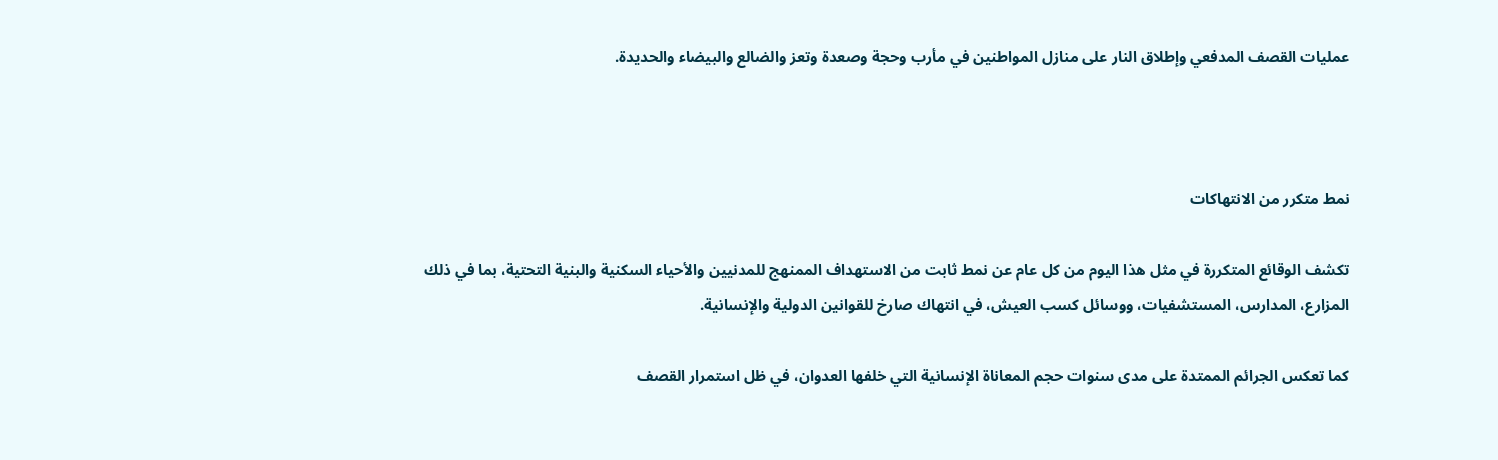عمليات القصف المدفعي وإطلاق النار على منازل المواطنين في مأرب وحجة وصعدة وتعز والضالع والبيضاء والحديدة.



نمط متكرر من الانتهاكات

تكشف الوقائع المتكررة في مثل هذا اليوم من كل عام عن نمط ثابت من الاستهداف الممنهج للمدنيين والأحياء السكنية والبنية التحتية، بما في ذلك المزارع، المدارس، المستشفيات، ووسائل كسب العيش، في انتهاك صارخ للقوانين الدولية والإنسانية.

كما تعكس الجرائم الممتدة على مدى سنوات حجم المعاناة الإنسانية التي خلفها العدوان، في ظل استمرار القصف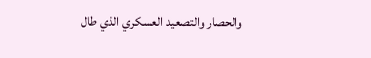والحصار والتصعيد العسكري الذي طال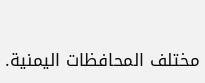مختلف المحافظات اليمنية.